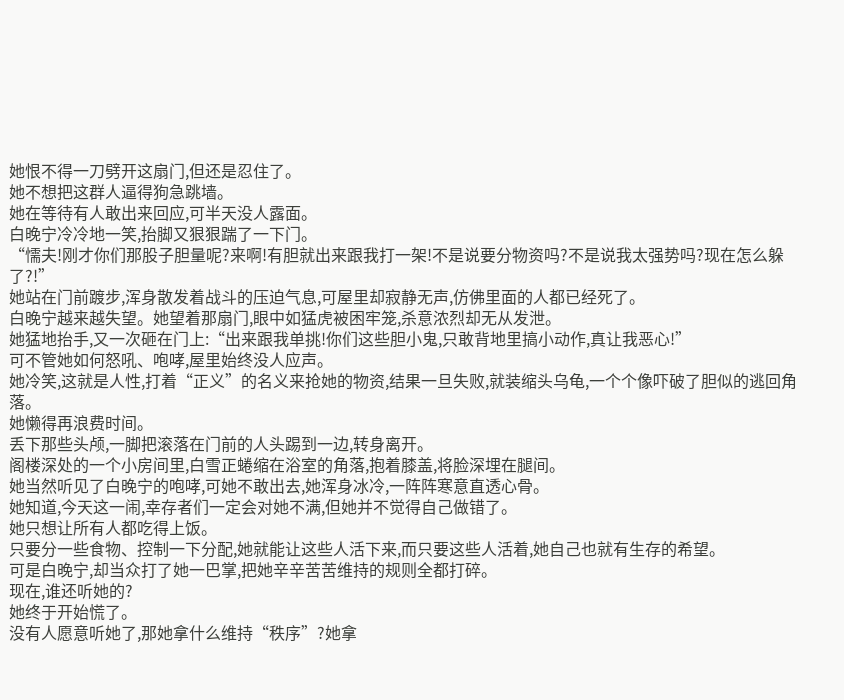她恨不得一刀劈开这扇门,但还是忍住了。
她不想把这群人逼得狗急跳墙。
她在等待有人敢出来回应,可半天没人露面。
白晚宁冷冷地一笑,抬脚又狠狠踹了一下门。
“懦夫!刚才你们那股子胆量呢?来啊!有胆就出来跟我打一架!不是说要分物资吗?不是说我太强势吗?现在怎么躲了?!”
她站在门前踱步,浑身散发着战斗的压迫气息,可屋里却寂静无声,仿佛里面的人都已经死了。
白晚宁越来越失望。她望着那扇门,眼中如猛虎被困牢笼,杀意浓烈却无从发泄。
她猛地抬手,又一次砸在门上:“出来跟我单挑!你们这些胆小鬼,只敢背地里搞小动作,真让我恶心!”
可不管她如何怒吼、咆哮,屋里始终没人应声。
她冷笑,这就是人性,打着“正义”的名义来抢她的物资,结果一旦失败,就装缩头乌龟,一个个像吓破了胆似的逃回角落。
她懒得再浪费时间。
丢下那些头颅,一脚把滚落在门前的人头踢到一边,转身离开。
阁楼深处的一个小房间里,白雪正蜷缩在浴室的角落,抱着膝盖,将脸深埋在腿间。
她当然听见了白晚宁的咆哮,可她不敢出去,她浑身冰冷,一阵阵寒意直透心骨。
她知道,今天这一闹,幸存者们一定会对她不满,但她并不觉得自己做错了。
她只想让所有人都吃得上饭。
只要分一些食物、控制一下分配,她就能让这些人活下来,而只要这些人活着,她自己也就有生存的希望。
可是白晚宁,却当众打了她一巴掌,把她辛辛苦苦维持的规则全都打碎。
现在,谁还听她的?
她终于开始慌了。
没有人愿意听她了,那她拿什么维持“秩序”?她拿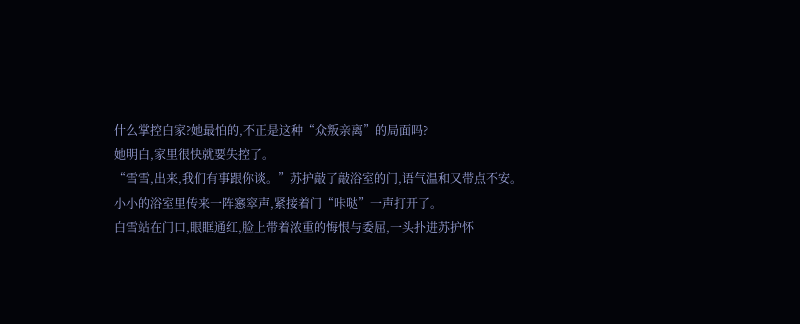什么掌控白家?她最怕的,不正是这种“众叛亲离”的局面吗?
她明白,家里很快就要失控了。
“雪雪,出来,我们有事跟你谈。”苏护敲了敲浴室的门,语气温和又带点不安。
小小的浴室里传来一阵窸窣声,紧接着门“咔哒”一声打开了。
白雪站在门口,眼眶通红,脸上带着浓重的悔恨与委屈,一头扑进苏护怀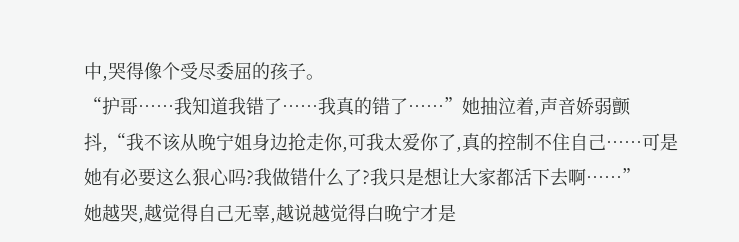中,哭得像个受尽委屈的孩子。
“护哥……我知道我错了……我真的错了……”她抽泣着,声音娇弱颤抖,“我不该从晚宁姐身边抢走你,可我太爱你了,真的控制不住自己……可是她有必要这么狠心吗?我做错什么了?我只是想让大家都活下去啊……”
她越哭,越觉得自己无辜,越说越觉得白晚宁才是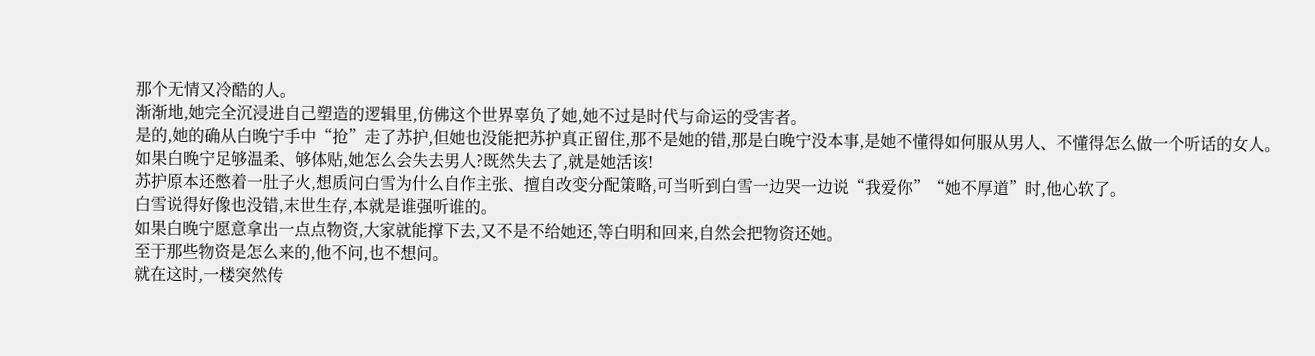那个无情又冷酷的人。
渐渐地,她完全沉浸进自己塑造的逻辑里,仿佛这个世界辜负了她,她不过是时代与命运的受害者。
是的,她的确从白晚宁手中“抢”走了苏护,但她也没能把苏护真正留住,那不是她的错,那是白晚宁没本事,是她不懂得如何服从男人、不懂得怎么做一个听话的女人。
如果白晚宁足够温柔、够体贴,她怎么会失去男人?既然失去了,就是她活该!
苏护原本还憋着一肚子火,想质问白雪为什么自作主张、擅自改变分配策略,可当听到白雪一边哭一边说“我爱你”“她不厚道”时,他心软了。
白雪说得好像也没错,末世生存,本就是谁强听谁的。
如果白晚宁愿意拿出一点点物资,大家就能撑下去,又不是不给她还,等白明和回来,自然会把物资还她。
至于那些物资是怎么来的,他不问,也不想问。
就在这时,一楼突然传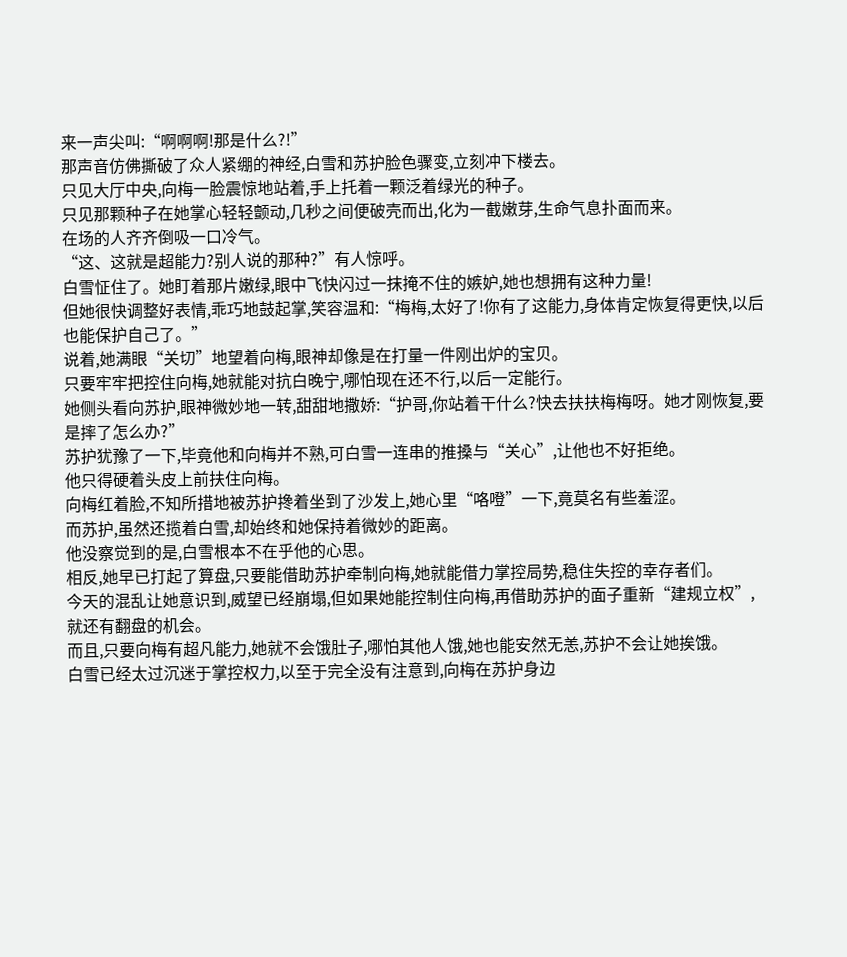来一声尖叫:“啊啊啊!那是什么?!”
那声音仿佛撕破了众人紧绷的神经,白雪和苏护脸色骤变,立刻冲下楼去。
只见大厅中央,向梅一脸震惊地站着,手上托着一颗泛着绿光的种子。
只见那颗种子在她掌心轻轻颤动,几秒之间便破壳而出,化为一截嫩芽,生命气息扑面而来。
在场的人齐齐倒吸一口冷气。
“这、这就是超能力?别人说的那种?”有人惊呼。
白雪怔住了。她盯着那片嫩绿,眼中飞快闪过一抹掩不住的嫉妒,她也想拥有这种力量!
但她很快调整好表情,乖巧地鼓起掌,笑容温和:“梅梅,太好了!你有了这能力,身体肯定恢复得更快,以后也能保护自己了。”
说着,她满眼“关切”地望着向梅,眼神却像是在打量一件刚出炉的宝贝。
只要牢牢把控住向梅,她就能对抗白晚宁,哪怕现在还不行,以后一定能行。
她侧头看向苏护,眼神微妙地一转,甜甜地撒娇:“护哥,你站着干什么?快去扶扶梅梅呀。她才刚恢复,要是摔了怎么办?”
苏护犹豫了一下,毕竟他和向梅并不熟,可白雪一连串的推搡与“关心”,让他也不好拒绝。
他只得硬着头皮上前扶住向梅。
向梅红着脸,不知所措地被苏护搀着坐到了沙发上,她心里“咯噔”一下,竟莫名有些羞涩。
而苏护,虽然还揽着白雪,却始终和她保持着微妙的距离。
他没察觉到的是,白雪根本不在乎他的心思。
相反,她早已打起了算盘,只要能借助苏护牵制向梅,她就能借力掌控局势,稳住失控的幸存者们。
今天的混乱让她意识到,威望已经崩塌,但如果她能控制住向梅,再借助苏护的面子重新“建规立权”,就还有翻盘的机会。
而且,只要向梅有超凡能力,她就不会饿肚子,哪怕其他人饿,她也能安然无恙,苏护不会让她挨饿。
白雪已经太过沉迷于掌控权力,以至于完全没有注意到,向梅在苏护身边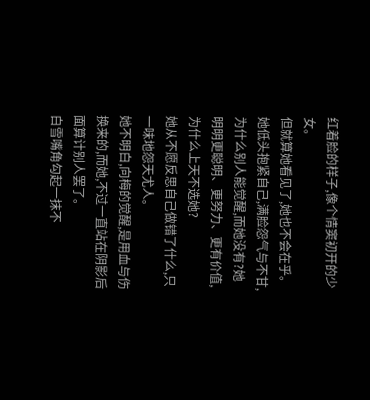红着脸的样子,像个情窦初开的少女。
但就算她看见了,她也不会在乎。
她低头抱紧自己,满脸怨气与不甘,为什么别人能觉醒,而她没有?她明明更聪明、更努力、更有价值,为什么上天不选她?
她从不愿反思自己做错了什么,只一味地怨天尤人。
她不明白,向梅的觉醒,是用血与伤换来的,而她,不过一直站在阴影后面算计别人罢了。
白雪嘴角勾起一抹不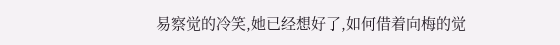易察觉的冷笑,她已经想好了,如何借着向梅的觉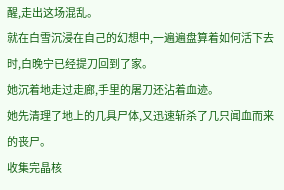醒,走出这场混乱。
就在白雪沉浸在自己的幻想中,一遍遍盘算着如何活下去时,白晚宁已经提刀回到了家。
她沉着地走过走廊,手里的屠刀还沾着血迹。
她先清理了地上的几具尸体,又迅速斩杀了几只闻血而来的丧尸。
收集完晶核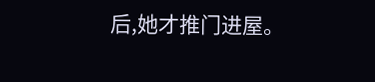后,她才推门进屋。